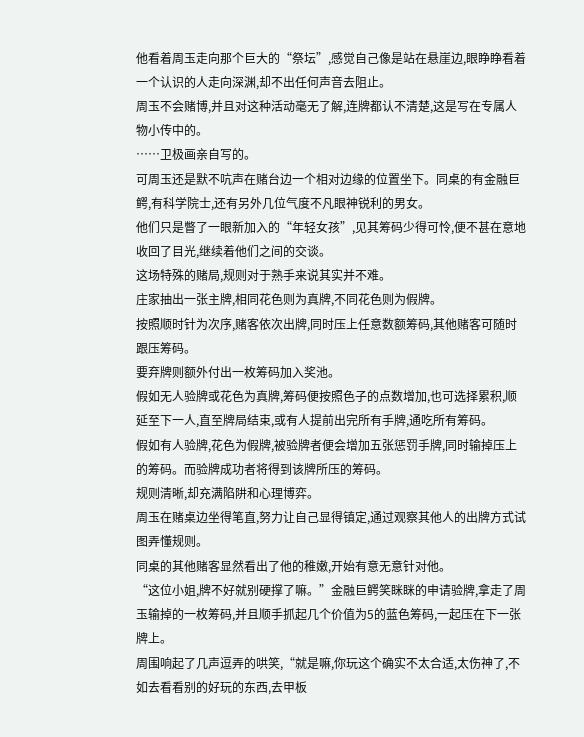他看着周玉走向那个巨大的“祭坛”,感觉自己像是站在悬崖边,眼睁睁看着一个认识的人走向深渊,却不出任何声音去阻止。
周玉不会赌博,并且对这种活动毫无了解,连牌都认不清楚,这是写在专属人物小传中的。
……卫极画亲自写的。
可周玉还是默不吭声在赌台边一个相对边缘的位置坐下。同桌的有金融巨鳄,有科学院士,还有另外几位气度不凡眼神锐利的男女。
他们只是瞥了一眼新加入的“年轻女孩”,见其筹码少得可怜,便不甚在意地收回了目光,继续着他们之间的交谈。
这场特殊的赌局,规则对于熟手来说其实并不难。
庄家抽出一张主牌,相同花色则为真牌,不同花色则为假牌。
按照顺时针为次序,赌客依次出牌,同时压上任意数额筹码,其他赌客可随时跟压筹码。
要弃牌则额外付出一枚筹码加入奖池。
假如无人验牌或花色为真牌,筹码便按照色子的点数增加,也可选择累积,顺延至下一人,直至牌局结束,或有人提前出完所有手牌,通吃所有筹码。
假如有人验牌,花色为假牌,被验牌者便会增加五张惩罚手牌,同时输掉压上的筹码。而验牌成功者将得到该牌所压的筹码。
规则清晰,却充满陷阱和心理博弈。
周玉在赌桌边坐得笔直,努力让自己显得镇定,通过观察其他人的出牌方式试图弄懂规则。
同桌的其他赌客显然看出了他的稚嫩,开始有意无意针对他。
“这位小姐,牌不好就别硬撑了嘛。”金融巨鳄笑眯眯的申请验牌,拿走了周玉输掉的一枚筹码,并且顺手抓起几个价值为5的蓝色筹码,一起压在下一张牌上。
周围响起了几声逗弄的哄笑,“就是嘛,你玩这个确实不太合适,太伤神了,不如去看看别的好玩的东西,去甲板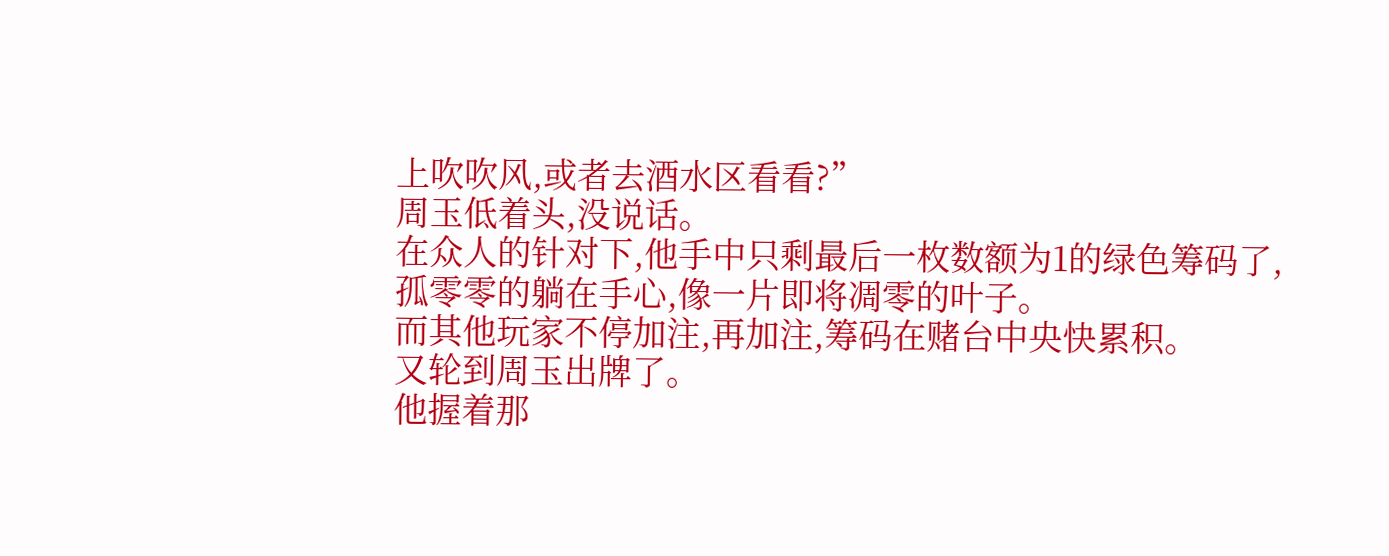上吹吹风,或者去酒水区看看?”
周玉低着头,没说话。
在众人的针对下,他手中只剩最后一枚数额为1的绿色筹码了,孤零零的躺在手心,像一片即将凋零的叶子。
而其他玩家不停加注,再加注,筹码在赌台中央快累积。
又轮到周玉出牌了。
他握着那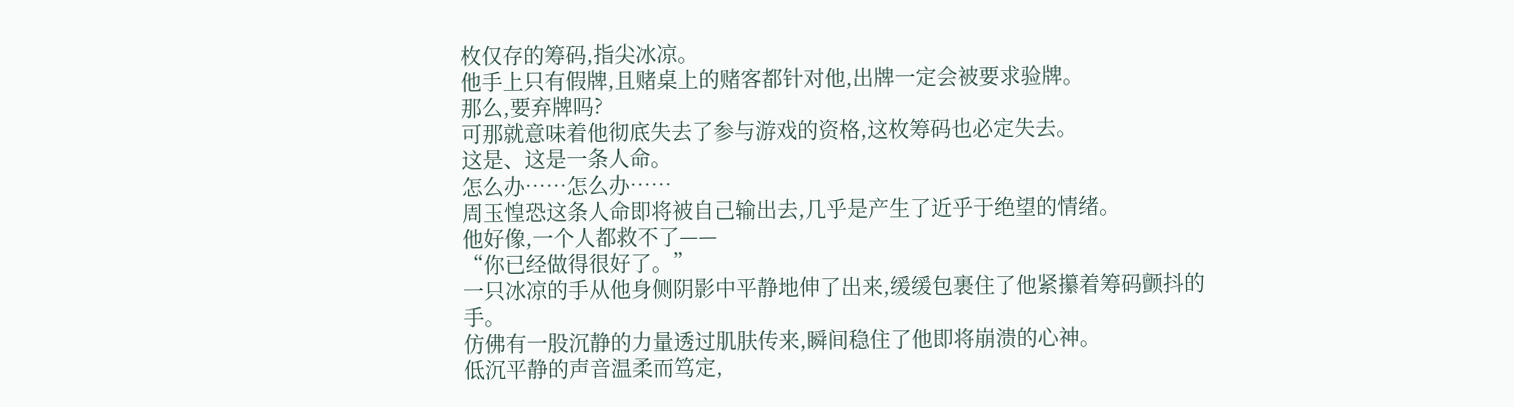枚仅存的筹码,指尖冰凉。
他手上只有假牌,且赌桌上的赌客都针对他,出牌一定会被要求验牌。
那么,要弃牌吗?
可那就意味着他彻底失去了参与游戏的资格,这枚筹码也必定失去。
这是、这是一条人命。
怎么办……怎么办……
周玉惶恐这条人命即将被自己输出去,几乎是产生了近乎于绝望的情绪。
他好像,一个人都救不了——
“你已经做得很好了。”
一只冰凉的手从他身侧阴影中平静地伸了出来,缓缓包裹住了他紧攥着筹码颤抖的手。
仿佛有一股沉静的力量透过肌肤传来,瞬间稳住了他即将崩溃的心神。
低沉平静的声音温柔而笃定,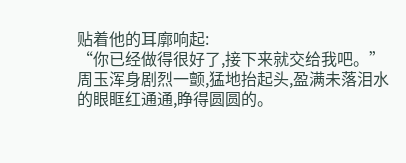贴着他的耳廓响起:
“你已经做得很好了,接下来就交给我吧。”
周玉浑身剧烈一颤,猛地抬起头,盈满未落泪水的眼眶红通通,睁得圆圆的。